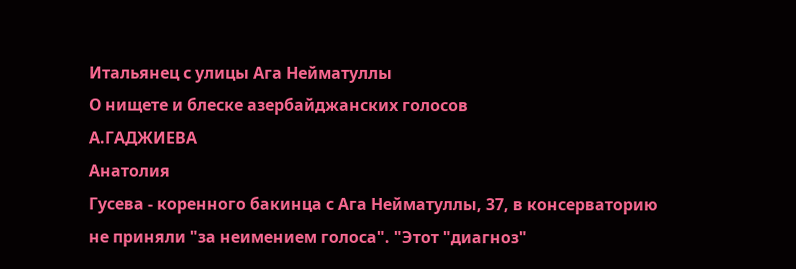Итальянец с улицы Ага Нейматуллы
О нищете и блеске азербайджанских голосов
А.ГАДЖИЕВА
Анатолия
Гусева - коренного бакинца с Ага Нейматуллы, 37, в консерваторию
не приняли "за неимением голоса". "Этот "диагноз"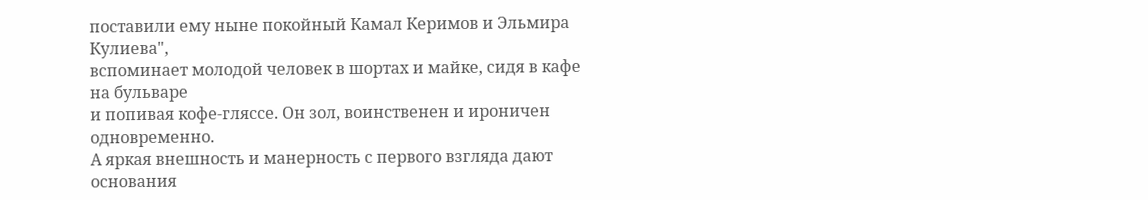поставили ему ныне покойный Камал Керимов и Эльмира Кулиева",
вспоминает молодой человек в шортах и майке, сидя в кафе на бульваре
и попивая кофе-гляссе. Он зол, воинственен и ироничен одновременно.
А яркая внешность и манерность с первого взгляда дают основания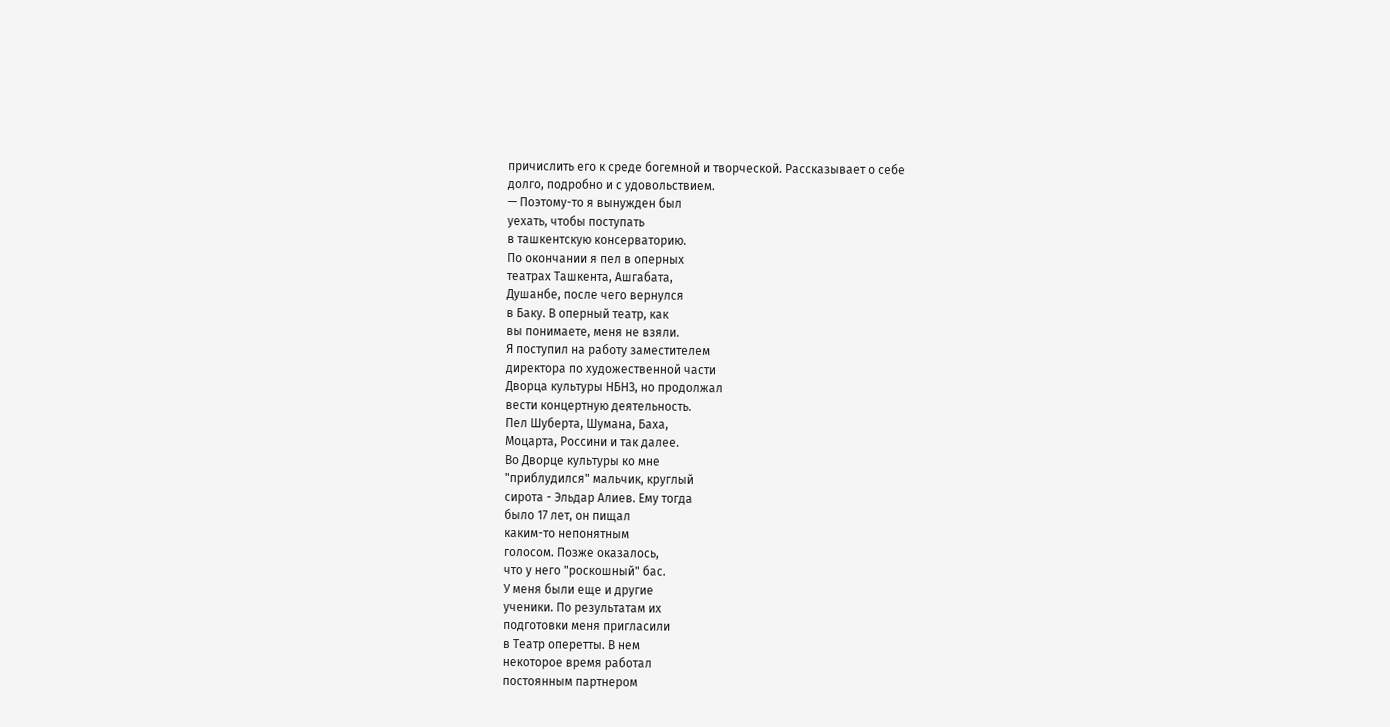причислить его к среде богемной и творческой. Рассказывает о себе
долго, подробно и с удовольствием.
— Поэтому-то я вынужден был
уехать, чтобы поступать
в ташкентскую консерваторию.
По окончании я пел в оперных
театрах Ташкента, Ашгабата,
Душанбе, после чего вернулся
в Баку. В оперный театр, как
вы понимаете, меня не взяли.
Я поступил на работу заместителем
директора по художественной части
Дворца культуры НБНЗ, но продолжал
вести концертную деятельность.
Пел Шуберта, Шумана, Баха,
Моцарта, Россини и так далее.
Во Дворце культуры ко мне
"приблудился" мальчик, круглый
сирота - Эльдар Алиев. Ему тогда
было 17 лет, он пищал
каким-то непонятным
голосом. Позже оказалось,
что у него "роскошный" бас.
У меня были еще и другие
ученики. По результатам их
подготовки меня пригласили
в Театр оперетты. В нем
некоторое время работал
постоянным партнером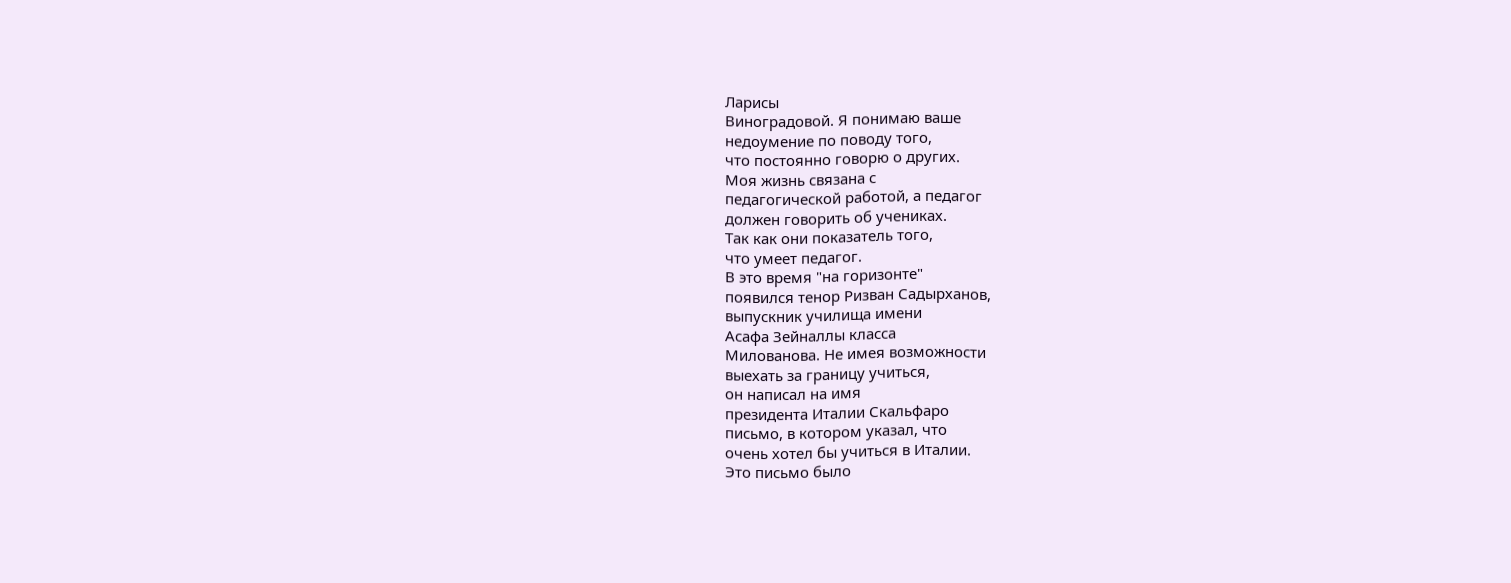Ларисы
Виноградовой. Я понимаю ваше
недоумение по поводу того,
что постоянно говорю о других.
Моя жизнь связана с
педагогической работой, а педагог
должен говорить об учениках.
Так как они показатель того,
что умеет педагог.
В это время "на горизонте"
появился тенор Ризван Садырханов,
выпускник училища имени
Асафа Зейналлы класса
Милованова. Не имея возможности
выехать за границу учиться,
он написал на имя
президента Италии Скальфаро
письмо, в котором указал, что
очень хотел бы учиться в Италии.
Это письмо было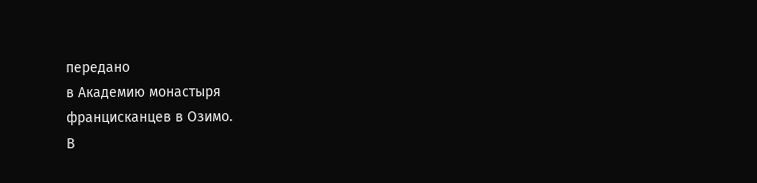передано
в Академию монастыря
францисканцев в Озимо.
В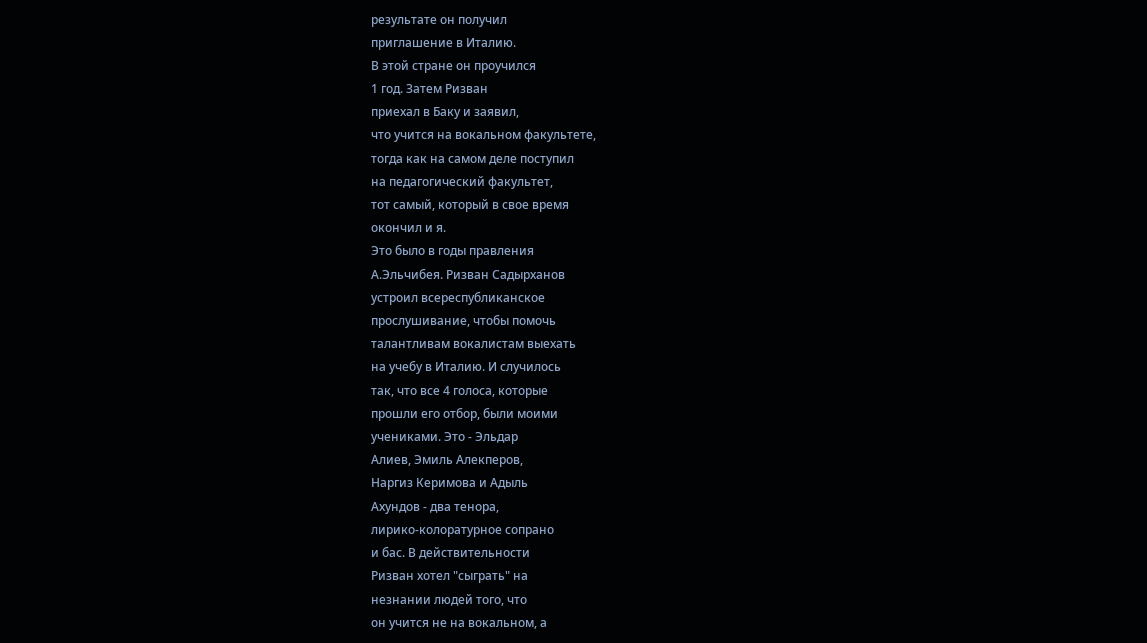результате он получил
приглашение в Италию.
В этой стране он проучился
1 год. Затем Ризван
приехал в Баку и заявил,
что учится на вокальном факультете,
тогда как на самом деле поступил
на педагогический факультет,
тот самый, который в свое время
окончил и я.
Это было в годы правления
А.Эльчибея. Ризван Садырханов
устроил всереспубликанское
прослушивание, чтобы помочь
талантливам вокалистам выехать
на учебу в Италию. И случилось
так, что все 4 голоса, которые
прошли его отбор, были моими
учениками. Это - Эльдар
Алиев, Эмиль Алекперов,
Наргиз Керимова и Адыль
Ахундов - два тенора,
лирико-колоратурное сопрано
и бас. В действительности
Ризван хотел "сыграть" на
незнании людей того, что
он учится не на вокальном, а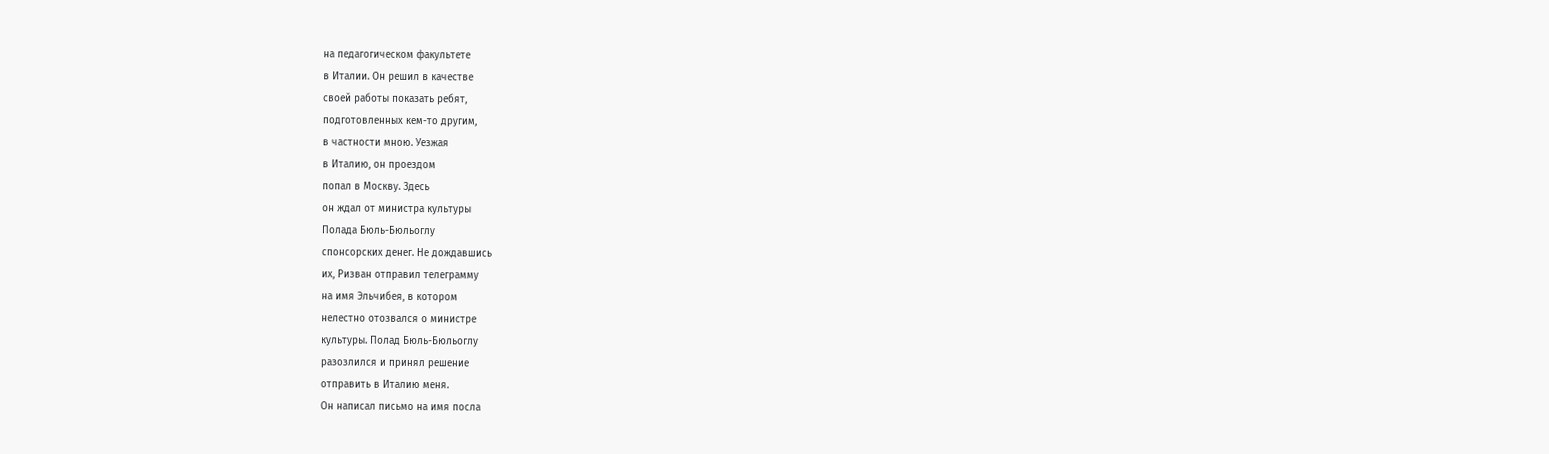на педагогическом факультете
в Италии. Он решил в качестве
своей работы показать ребят,
подготовленных кем-то другим,
в частности мною. Уезжая
в Италию, он проездом
попал в Москву. Здесь
он ждал от министра культуры
Полада Бюль-Бюльоглу
спонсорских денег. Не дождавшись
их, Ризван отправил телеграмму
на имя Эльчибея, в котором
нелестно отозвался о министре
культуры. Полад Бюль-Бюльоглу
разозлился и принял решение
отправить в Италию меня.
Он написал письмо на имя посла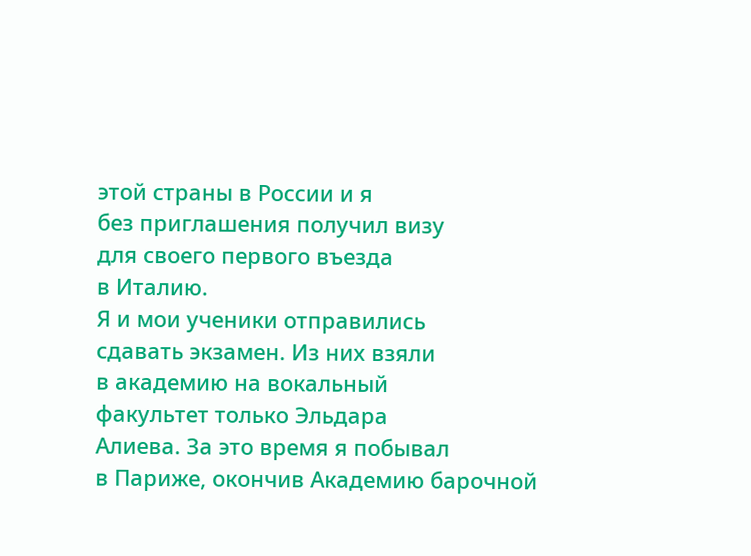этой страны в России и я
без приглашения получил визу
для своего первого въезда
в Италию.
Я и мои ученики отправились
сдавать экзамен. Из них взяли
в академию на вокальный
факультет только Эльдара
Алиева. За это время я побывал
в Париже, окончив Академию барочной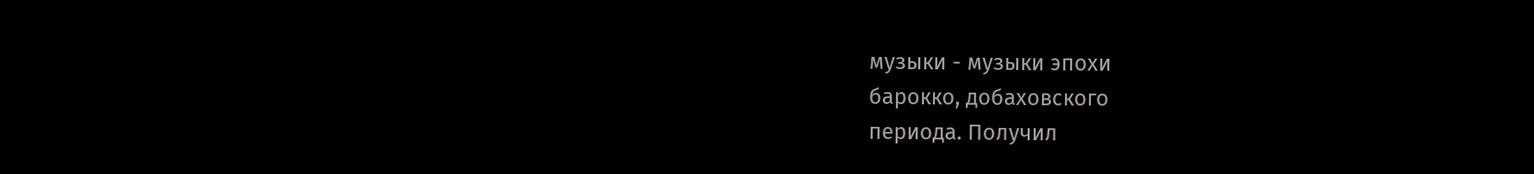музыки - музыки эпохи
барокко, добаховского
периода. Получил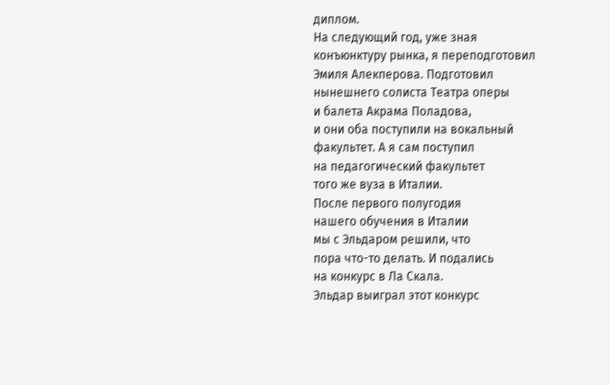диплом.
На следующий год, уже зная
конъюнктуру рынка, я переподготовил
Эмиля Алекперова. Подготовил
нынешнего солиста Театра оперы
и балета Акрама Поладова,
и они оба поступили на вокальный
факультет. А я сам поступил
на педагогический факультет
того же вуза в Италии.
После первого полугодия
нашего обучения в Италии
мы с Эльдаром решили, что
пора что-то делать. И подались
на конкурс в Ла Скала.
Эльдар выиграл этот конкурс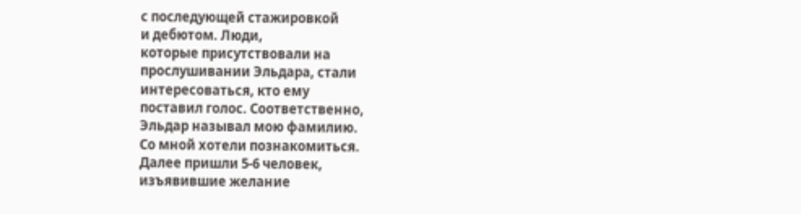с последующей стажировкой
и дебютом. Люди,
которые присутствовали на
прослушивании Эльдара, стали
интересоваться, кто ему
поставил голос. Соответственно,
Эльдар называл мою фамилию.
Со мной хотели познакомиться.
Далее пришли 5-6 человек,
изъявившие желание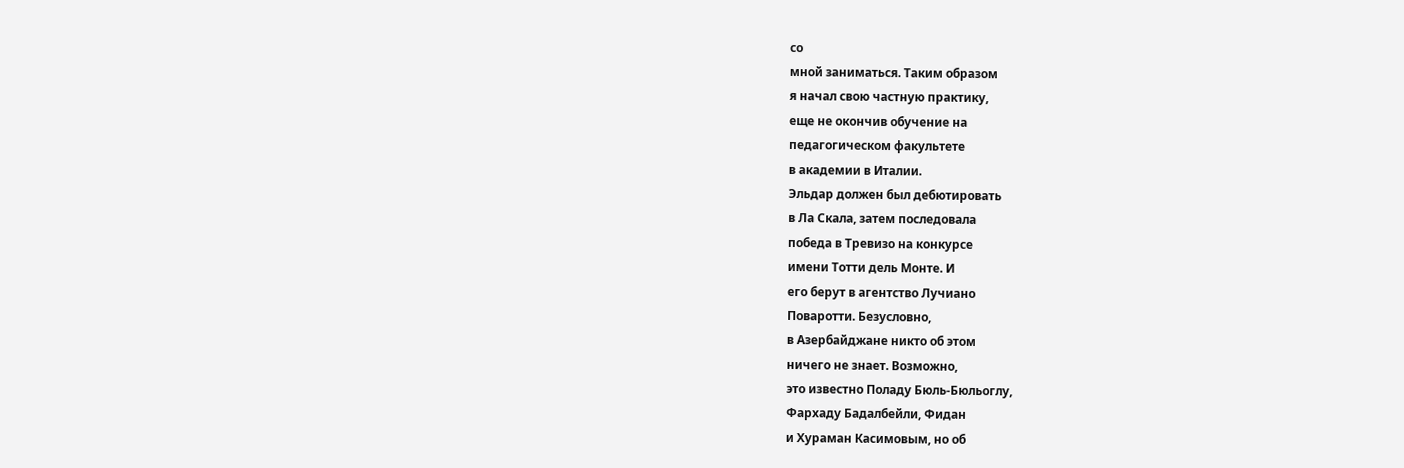со
мной заниматься. Таким образом
я начал свою частную практику,
еще не окончив обучение на
педагогическом факультете
в академии в Италии.
Эльдар должен был дебютировать
в Ла Скала, затем последовала
победа в Тревизо на конкурсе
имени Тотти дель Монте. И
его берут в агентство Лучиано
Поваротти. Безусловно,
в Азербайджане никто об этом
ничего не знает. Возможно,
это известно Поладу Бюль-Бюльоглу,
Фархаду Бадалбейли, Фидан
и Хураман Касимовым, но об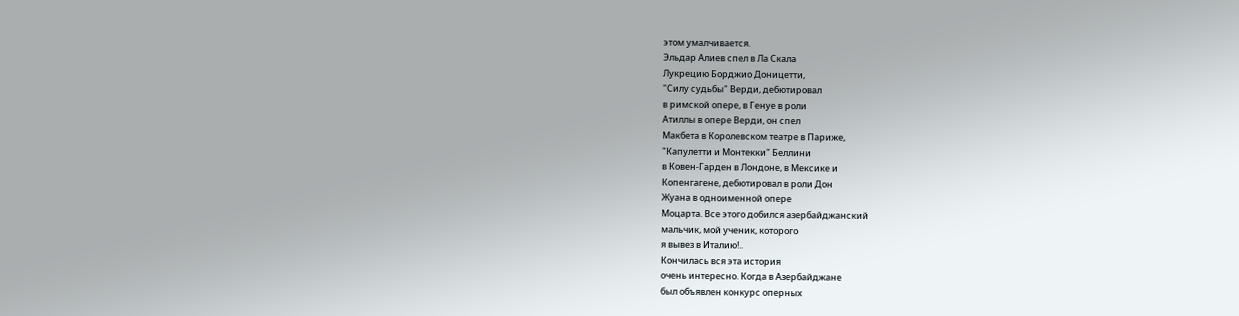этом умалчивается.
Эльдар Алиев спел в Ла Скала
Лукрецию Борджио Доницетти,
"Силу судьбы" Верди, дебютировал
в римской опере, в Генуе в роли
Атиллы в опере Верди, он спел
Макбета в Королевском театре в Париже,
"Капулетти и Монтекки" Беллини
в Ковен-Гарден в Лондоне, в Мексике и
Копенгагене, дебютировал в роли Дон
Жуана в одноименной опере
Моцарта. Все этого добился азербайджанский
мальчик, мой ученик, которого
я вывез в Италию!..
Кончилась вся эта история
очень интересно. Когда в Азербайджане
был объявлен конкурс оперных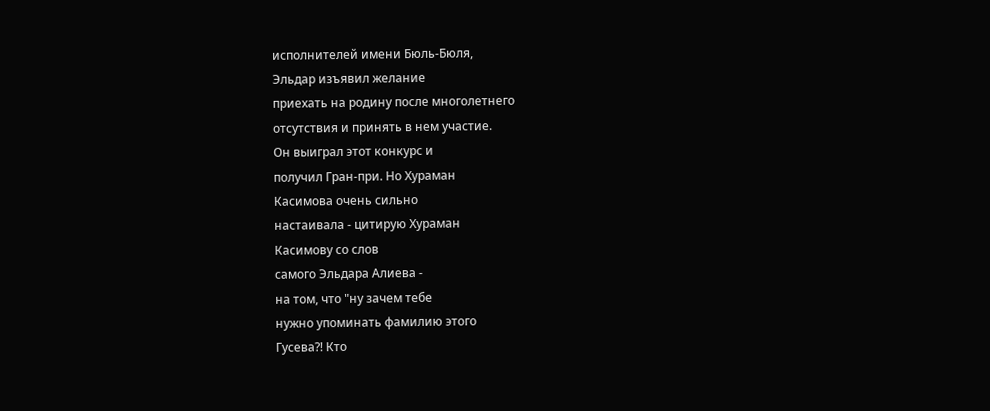исполнителей имени Бюль-Бюля,
Эльдар изъявил желание
приехать на родину после многолетнего
отсутствия и принять в нем участие.
Он выиграл этот конкурс и
получил Гран-при. Но Хураман
Касимова очень сильно
настаивала - цитирую Хураман
Касимову со слов
самого Эльдара Алиева -
на том, что "ну зачем тебе
нужно упоминать фамилию этого
Гусева?! Кто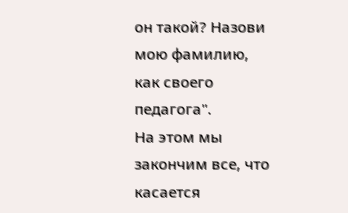он такой? Назови
мою фамилию, как своего педагога".
На этом мы закончим все, что
касается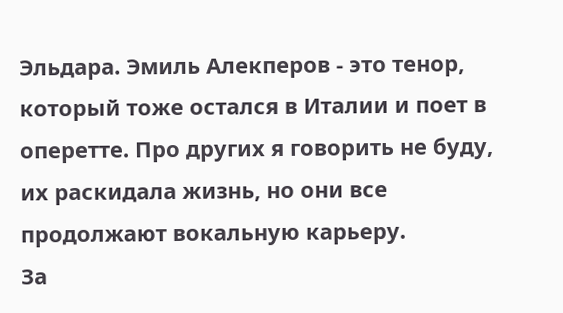Эльдара. Эмиль Алекперов - это тенор,
который тоже остался в Италии и поет в
оперетте. Про других я говорить не буду,
их раскидала жизнь, но они все
продолжают вокальную карьеру.
За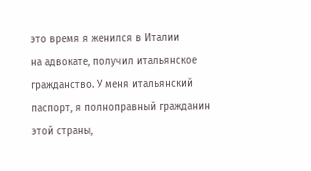это время я женился в Италии
на адвокате, получил итальянское
гражданство. У меня итальянский
паспорт, я полноправный гражданин
этой страны,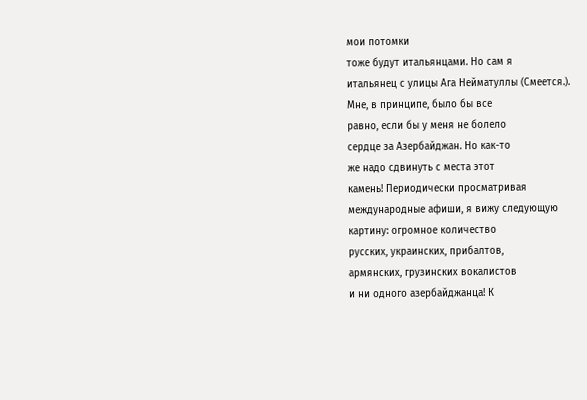мои потомки
тоже будут итальянцами. Но сам я
итальянец с улицы Ага Нейматуллы (Смеется.).
Мне, в принципе, было бы все
равно, если бы у меня не болело
сердце за Азербайджан. Но как-то
же надо сдвинуть с места этот
камень! Периодически просматривая
международные афиши, я вижу следующую
картину: огромное количество
русских, украинских, прибалтов,
армянских, грузинских вокалистов
и ни одного азербайджанца! К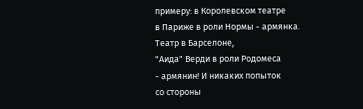примеру: в Королевском театре
в Париже в роли Нормы - армянка.
Театр в Барселоне,
"Аида" Верди в роли Родомеса
- армянин! И никаких попыток
со стороны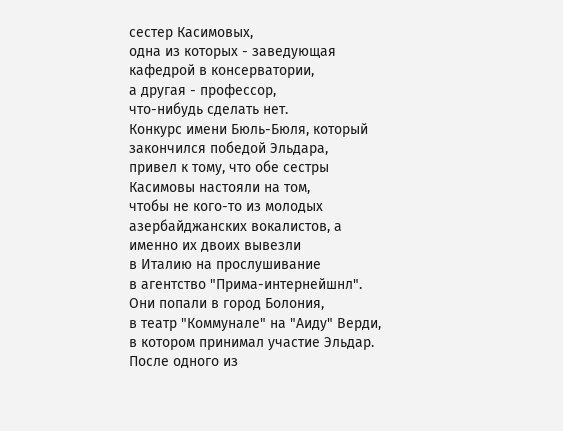сестер Касимовых,
одна из которых - заведующая
кафедрой в консерватории,
а другая - профессор,
что-нибудь сделать нет.
Конкурс имени Бюль-Бюля, который
закончился победой Эльдара,
привел к тому, что обе сестры
Касимовы настояли на том,
чтобы не кого-то из молодых
азербайджанских вокалистов, а
именно их двоих вывезли
в Италию на прослушивание
в агентство "Прима-интернейшнл".
Они попали в город Болония,
в театр "Коммунале" на "Аиду" Верди,
в котором принимал участие Эльдар.
После одного из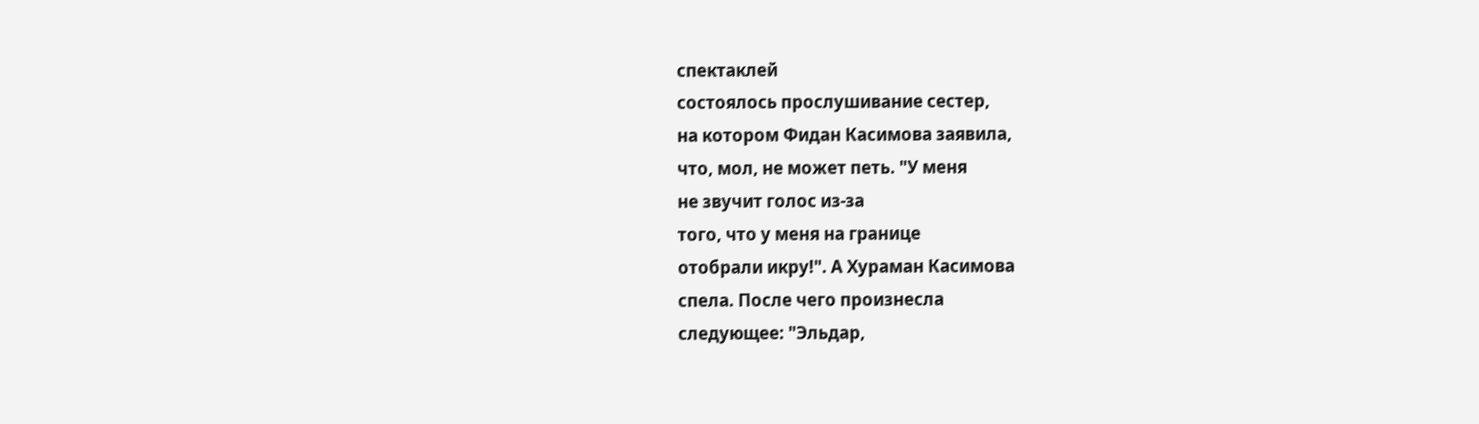спектаклей
состоялось прослушивание сестер,
на котором Фидан Касимова заявила,
что, мол, не может петь. "У меня
не звучит голос из-за
того, что у меня на границе
отобрали икру!". А Хураман Касимова
спела. После чего произнесла
следующее: "Эльдар,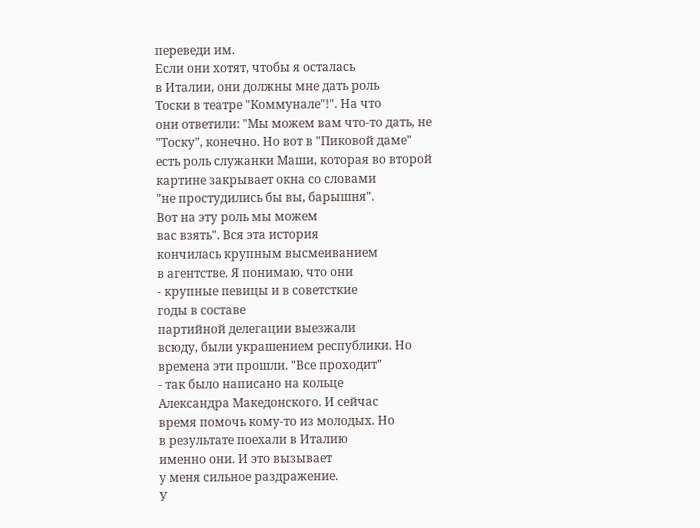переведи им.
Если они хотят, чтобы я осталась
в Италии, они должны мне дать роль
Тоски в театре "Коммунале"!". На что
они ответили: "Мы можем вам что-то дать, не
"Тоску", конечно. Но вот в "Пиковой даме"
есть роль служанки Маши, которая во второй
картине закрывает окна со словами
"не простудились бы вы, барышня".
Вот на эту роль мы можем
вас взять". Вся эта история
кончилась крупным высмеиванием
в агентстве. Я понимаю, что они
- крупные певицы и в советсткие
годы в составе
партийной делегации выезжали
всюду, были украшением республики. Но
времена эти прошли. "Все проходит"
- так было написано на кольце
Александра Македонского. И сейчас
время помочь кому-то из молодых. Но
в результате поехали в Италию
именно они. И это вызывает
у меня сильное раздражение.
У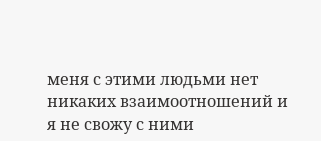меня с этими людьми нет
никаких взаимоотношений и
я не свожу с ними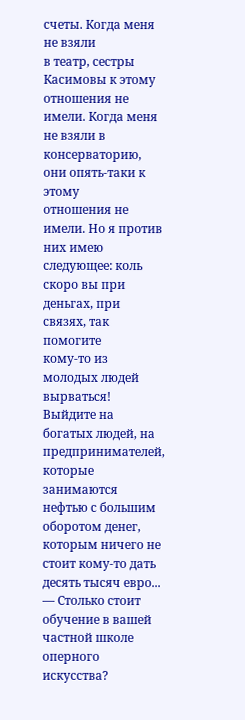счеты. Когда меня не взяли
в театр, сестры Касимовы к этому
отношения не имели. Когда меня
не взяли в консерваторию,
они опять-таки к этому
отношения не имели. Но я против
них имею следующее: коль скоро вы при
деньгах, при связях, так помогите
кому-то из молодых людей вырваться!
Выйдите на богатых людей, на
предпринимателей, которые занимаются
нефтью с большим оборотом денег,
которым ничего не стоит кому-то дать
десять тысяч евро...
— Столько стоит обучение в вашей
частной школе оперного искусства?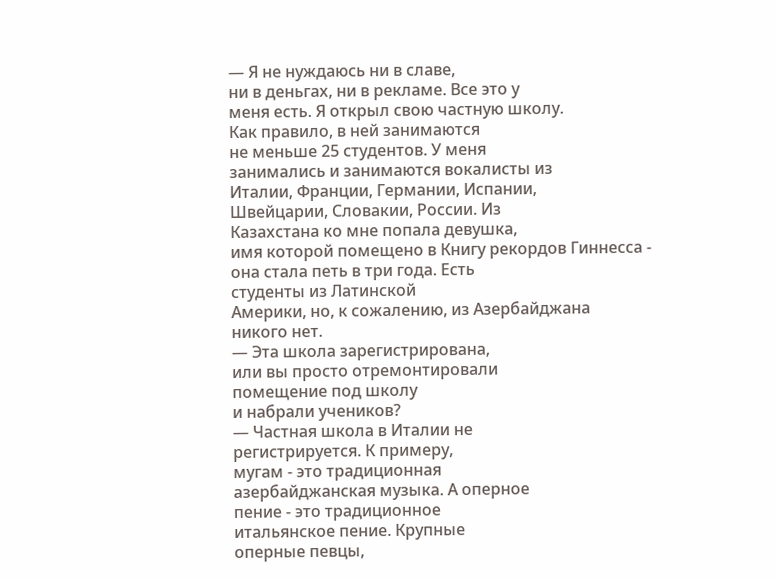— Я не нуждаюсь ни в славе,
ни в деньгах, ни в рекламе. Все это у
меня есть. Я открыл свою частную школу.
Как правило, в ней занимаются
не меньше 25 студентов. У меня
занимались и занимаются вокалисты из
Италии, Франции, Германии, Испании,
Швейцарии, Словакии, России. Из
Казахстана ко мне попала девушка,
имя которой помещено в Книгу рекордов Гиннесса -
она стала петь в три года. Есть
студенты из Латинской
Америки, но, к сожалению, из Азербайджана
никого нет.
— Эта школа зарегистрирована,
или вы просто отремонтировали
помещение под школу
и набрали учеников?
— Частная школа в Италии не
регистрируется. К примеру,
мугам - это традиционная
азербайджанская музыка. А оперное
пение - это традиционное
итальянское пение. Крупные
оперные певцы,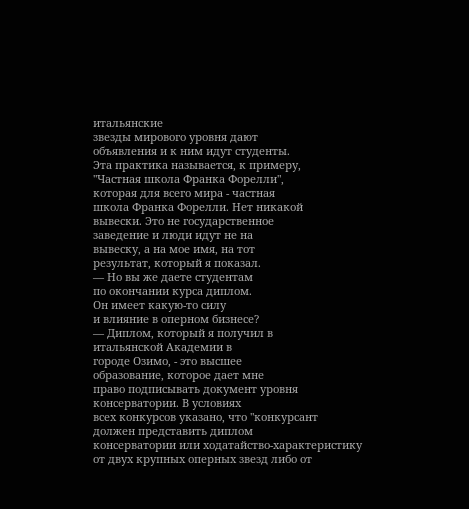итальянские
звезды мирового уровня дают
объявления и к ним идут студенты.
Эта практика называется, к примеру,
"Частная школа Франка Форелли",
которая для всего мира - частная
школа Франка Форелли. Нет никакой
вывески. Это не государственное
заведение и люди идут не на
вывеску, а на мое имя, на тот
результат, который я показал.
— Но вы же даете студентам
по окончании курса диплом.
Он имеет какую-то силу
и влияние в оперном бизнесе?
— Диплом, который я получил в
итальянской Академии в
городе Озимо, - это высшее
образование, которое дает мне
право подписывать документ уровня
консерватории. В условиях
всех конкурсов указано, что "конкурсант
должен представить диплом
консерватории или ходатайство-характеристику
от двух крупных оперных звезд либо от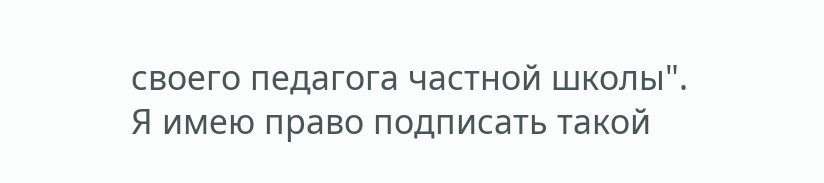своего педагога частной школы".
Я имею право подписать такой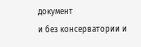документ
и без консерватории и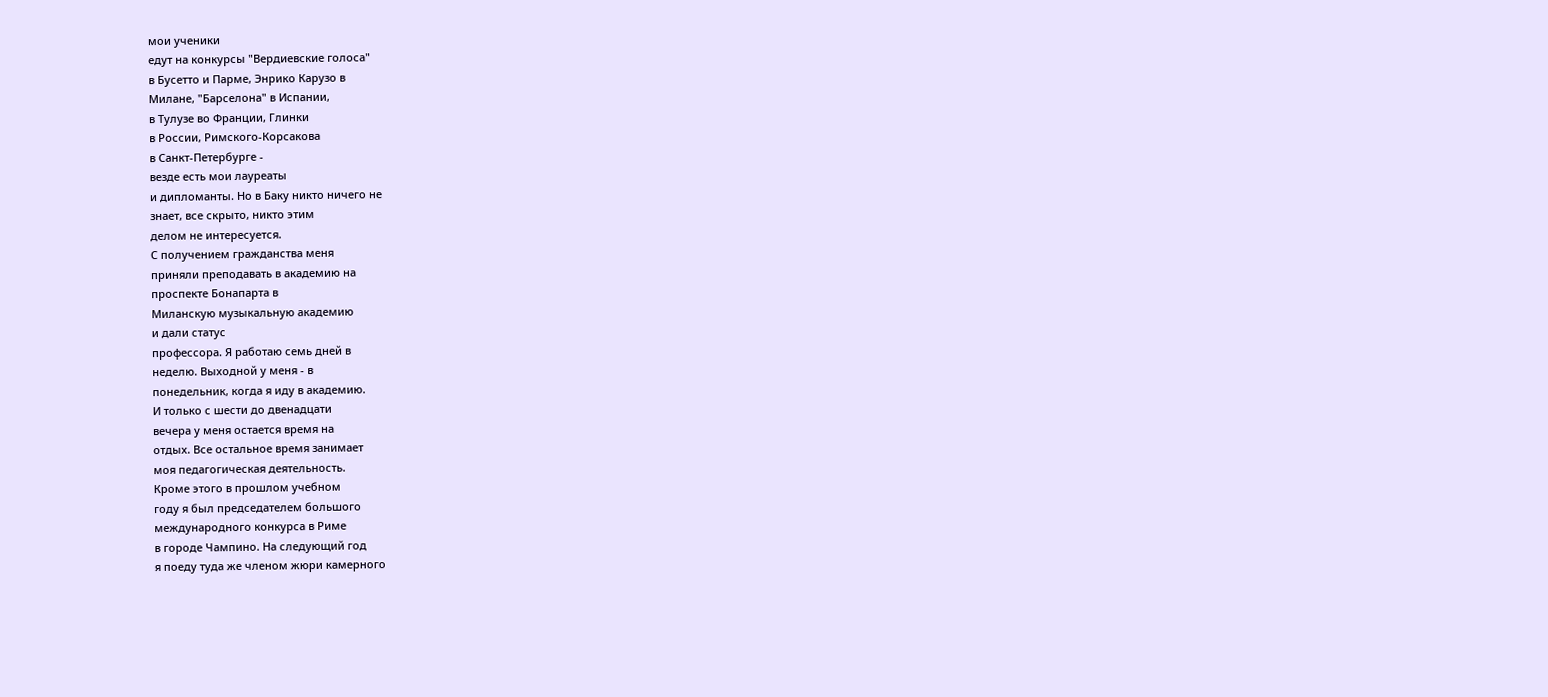мои ученики
едут на конкурсы "Вердиевские голоса"
в Бусетто и Парме, Энрико Карузо в
Милане, "Барселона" в Испании,
в Тулузе во Франции, Глинки
в России, Римского-Корсакова
в Санкт-Петербурге -
везде есть мои лауреаты
и дипломанты. Но в Баку никто ничего не
знает, все скрыто, никто этим
делом не интересуется.
С получением гражданства меня
приняли преподавать в академию на
проспекте Бонапарта в
Миланскую музыкальную академию
и дали статус
профессора. Я работаю семь дней в
неделю. Выходной у меня - в
понедельник, когда я иду в академию.
И только с шести до двенадцати
вечера у меня остается время на
отдых. Все остальное время занимает
моя педагогическая деятельность.
Кроме этого в прошлом учебном
году я был председателем большого
международного конкурса в Риме
в городе Чампино. На следующий год
я поеду туда же членом жюри камерного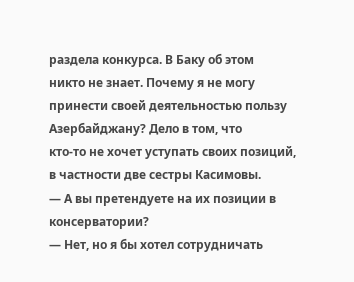раздела конкурса. В Баку об этом
никто не знает. Почему я не могу
принести своей деятельностью пользу
Азербайджану? Дело в том, что
кто-то не хочет уступать своих позиций,
в частности две сестры Касимовы.
— А вы претендуете на их позиции в консерватории?
— Нет, но я бы хотел сотрудничать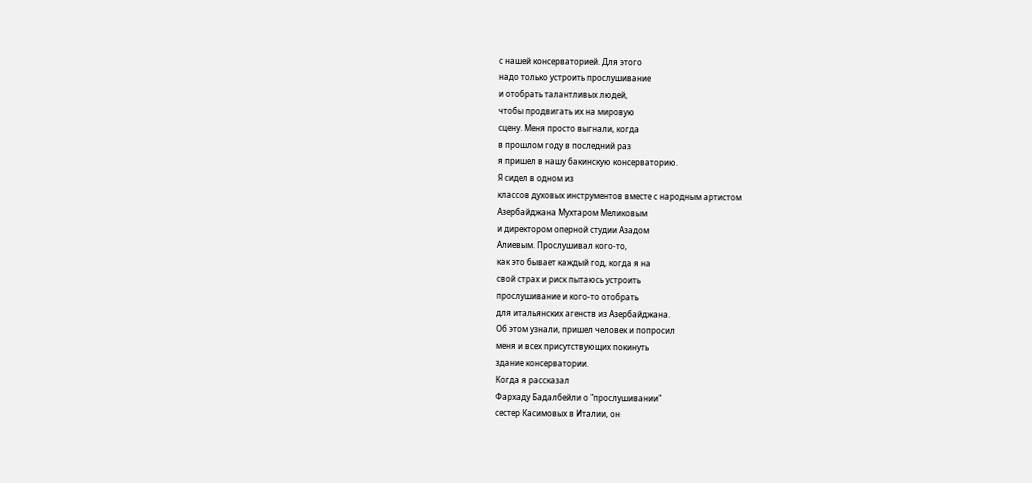с нашей консерваторией. Для этого
надо только устроить прослушивание
и отобрать талантливых людей,
чтобы продвигать их на мировую
сцену. Меня просто выгнали, когда
в прошлом году в последний раз
я пришел в нашу бакинскую консерваторию.
Я сидел в одном из
классов духовых инструментов вместе с народным артистом
Азербайджана Мухтаром Меликовым
и директором оперной студии Азадом
Алиевым. Прослушивал кого-то,
как это бывает каждый год, когда я на
свой страх и риск пытаюсь устроить
прослушивание и кого-то отобрать
для итальянских агенств из Азербайджана.
Об этом узнали, пришел человек и попросил
меня и всех присутствующих покинуть
здание консерватории.
Когда я рассказал
Фархаду Бадалбейли о "прослушивании"
сестер Касимовых в Италии, он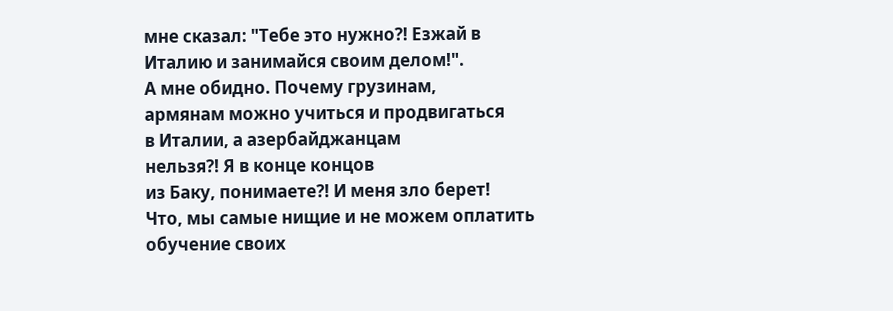мне сказал: "Тебе это нужно?! Езжай в
Италию и занимайся своим делом!".
А мне обидно. Почему грузинам,
армянам можно учиться и продвигаться
в Италии, а азербайджанцам
нельзя?! Я в конце концов
из Баку, понимаете?! И меня зло берет!
Что, мы самые нищие и не можем оплатить
обучение своих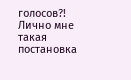голосов?! Лично мне такая постановка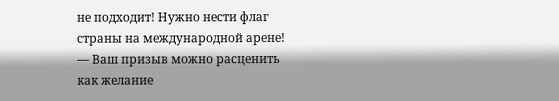не подходит! Нужно нести флаг
страны на международной арене!
— Ваш призыв можно расценить
как желание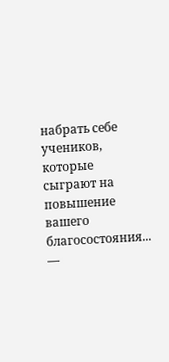набрать себе учеников,
которые сыграют на повышение
вашего благосостояния...
—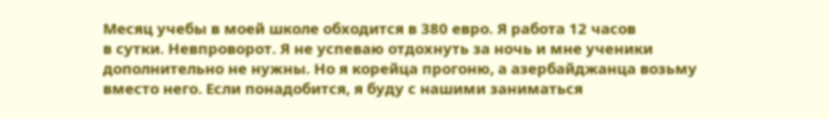Месяц учебы в моей школе обходится в 380 евро. Я работа 12 часов
в сутки. Невпроворот. Я не успеваю отдохнуть за ночь и мне ученики
дополнительно не нужны. Но я корейца прогоню, а азербайджанца возьму
вместо него. Если понадобится, я буду с нашими заниматься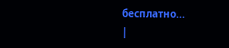бесплатно...
|